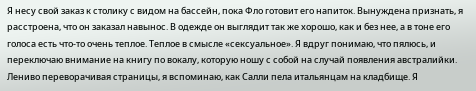Я несу свой заказ к столику с видом на бассейн, пока Фло готовит его напиток. Вынуждена признать, я расстроена, что он заказал навынос. В одежде он выглядит так же хорошо, как и без нее, а в тоне его голоса есть что-то очень теплое. Теплое в смысле «сексуальное». Я вдруг понимаю, что пялюсь, и переключаю внимание на книгу по вокалу, которую ношу с собой на случай появления австралийки. Лениво переворачивая страницы, я вспоминаю, как Салли пела итальянцам на кладбище. Я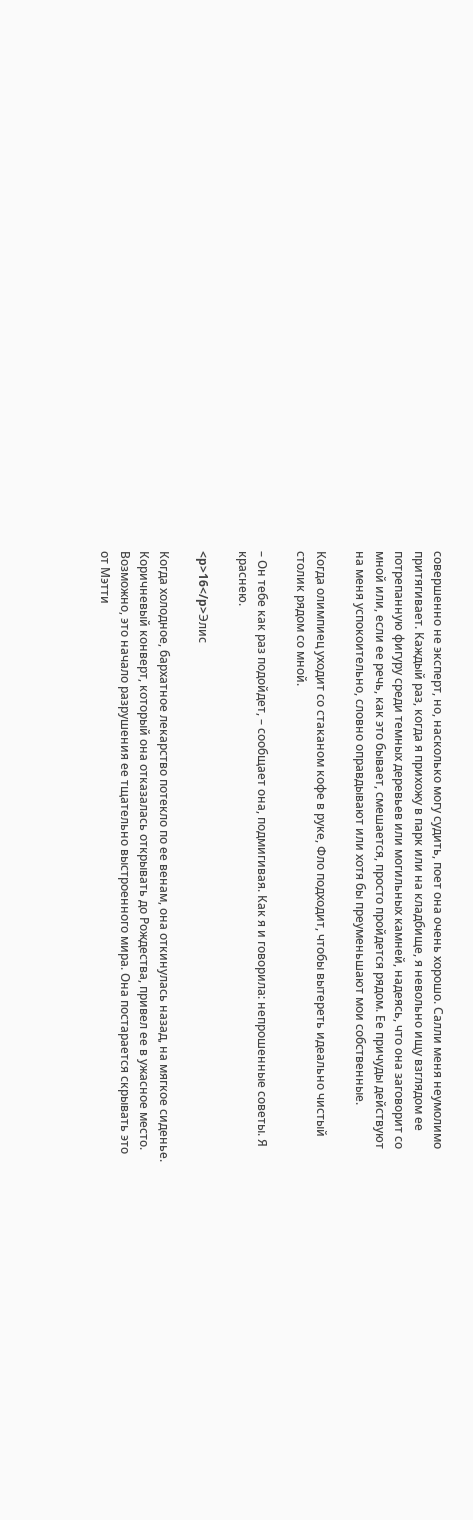совершенно не эксперт, но, насколько могу судить, поет она очень хорошо. Салли меня неумолимо притягивает. Каждый раз, когда я прихожу в парк или на кладбище, я невольно ищу взглядом ее потрепанную фигуру среди темных деревьев или могильных камней, надеясь, что она заговорит со мной или, если ее речь, как это бывает, смешается, просто пройдется рядом. Ее причуды действуют на меня успокоительно, словно оправдывают или хотя бы преуменьшают мои собственные.

Когда олимпиец уходит со стаканом кофе в руке, Фло подходит, чтобы вытереть идеально чистый столик рядом со мной.

– Он тебе как раз подойдет, – сообщает она, подмигивая. Как я и говорила: непрошенные советы. Я краснею.

<p>16</p>Элис

Когда холодное, бархатное лекарство потекло по ее венам, она откинулась назад, на мягкое сиденье. Коричневый конверт, который она отказалась открывать до Рождества, привел ее в ужасное место. Возможно, это начало разрушения ее тщательно выстроенного мира. Она постарается скрывать это от Мэтти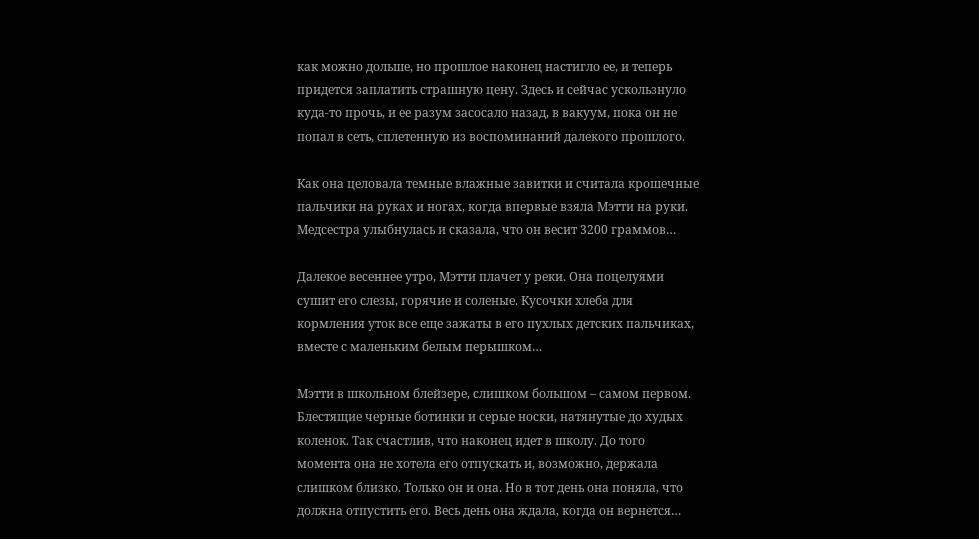как можно дольше, но прошлое наконец настигло ее, и теперь придется заплатить страшную цену. Здесь и сейчас ускользнуло куда-то прочь, и ее разум засосало назад, в вакуум, пока он не попал в сеть, сплетенную из воспоминаний далекого прошлого.

Как она целовала темные влажные завитки и считала крошечные пальчики на руках и ногах, когда впервые взяла Мэтти на руки. Медсестра улыбнулась и сказала, что он весит 3200 граммов…

Далекое весеннее утро, Мэтти плачет у реки. Она поцелуями сушит его слезы, горячие и соленые. Кусочки хлеба для кормления уток все еще зажаты в его пухлых детских пальчиках, вместе с маленьким белым перышком…

Мэтти в школьном блейзере, слишком большом – самом первом. Блестящие черные ботинки и серые носки, натянутые до худых коленок. Так счастлив, что наконец идет в школу. До того момента она не хотела его отпускать и, возможно, держала слишком близко. Только он и она. Но в тот день она поняла, что должна отпустить его. Весь день она ждала, когда он вернется…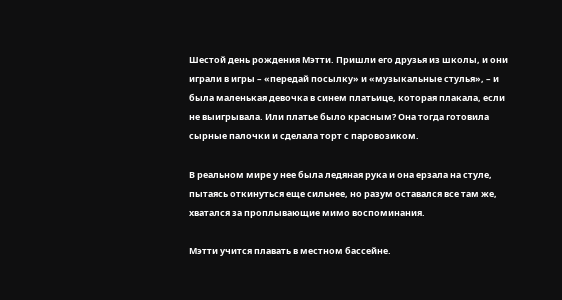Шестой день рождения Мэтти. Пришли его друзья из школы, и они играли в игры – «передай посылку» и «музыкальные стулья», – и была маленькая девочка в синем платьице, которая плакала, если не выигрывала. Или платье было красным? Она тогда готовила сырные палочки и сделала торт с паровозиком.

В реальном мире у нее была ледяная рука и она ерзала на стуле, пытаясь откинуться еще сильнее, но разум оставался все там же, хватался за проплывающие мимо воспоминания.

Мэтти учится плавать в местном бассейне.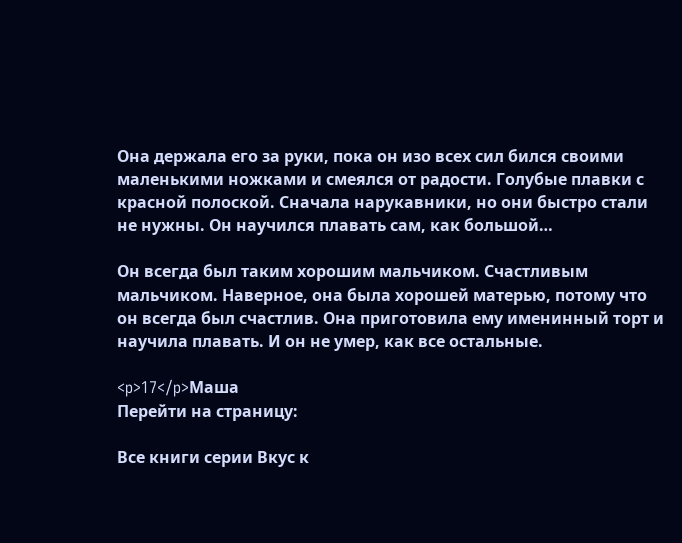Она держала его за руки, пока он изо всех сил бился своими маленькими ножками и смеялся от радости. Голубые плавки с красной полоской. Сначала нарукавники, но они быстро стали не нужны. Он научился плавать сам, как большой…

Он всегда был таким хорошим мальчиком. Счастливым мальчиком. Наверное, она была хорошей матерью, потому что он всегда был счастлив. Она приготовила ему именинный торт и научила плавать. И он не умер, как все остальные.

<p>17</p>Маша
Перейти на страницу:

Все книги серии Вкус к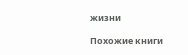жизни

Похожие книги